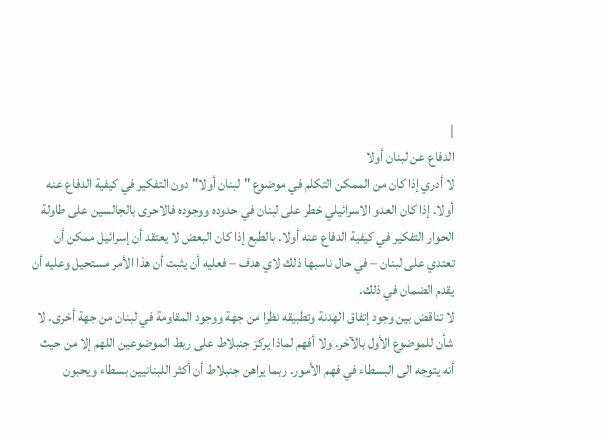|
الدفاع عن لبنان أولا
لا أدري إذا كان من الممكن التكلم في موضوع "لبنان أولا" دون التفكير في كيفية الدفاع عنه أولا. إذا كان العدو الاسرائيلي خطر على لبنان في حدوده ووجوده فالاحرى بالجالسين على طاولة الحوار التفكير في كيفية الدفاع عنه أولا. بالطبع إذا كان البعض لا يعتقد أن إسرائيل ممكن أن تعتدي على لبنان – في حال ناسبها ذلك لاي هدف – فعليه أن يثبت أن هذا الأمر مستحيل وعليه أن يقدم الضمان في ذلك.
لا تناقض بين وجود إتفاق الهدنة وتطبيقه نظرا من جهة ووجود المقاومة في لبنان من جهة أخرى. لا شأن للموضوع الأول بالآخر. ولا أفهم لماذا يركز جنبلاط على ربط الموضوعين اللهم إلا من حيث أنه يتوجه الى البسطاء في فهم الأمور. ربما يراهن جنبلاط أن أكثر اللبنانيين بسطاء ويحبون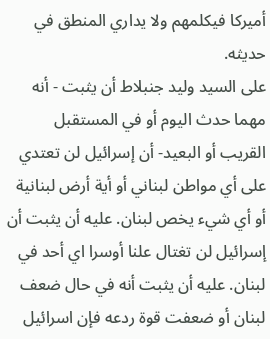أميركا فيكلمهم ولا يداري المنطق في حديثه.
على السيد وليد جنبلاط أن يثبت - أنه مهما حدث اليوم أو في المستقبل القريب أو البعيد- أن إسرائيل لن تعتدي على أي مواطن لبناني أو أية أرض لبنانية أو أي شيء يخص لبنان. عليه أن يثبت أن إسرائيل لن تغتال علنا أوسرا اي أحد في لبنان. عليه أن يثبت أنه في حال ضعف لبنان أو ضعفت قوة ردعه فإن اسرائيل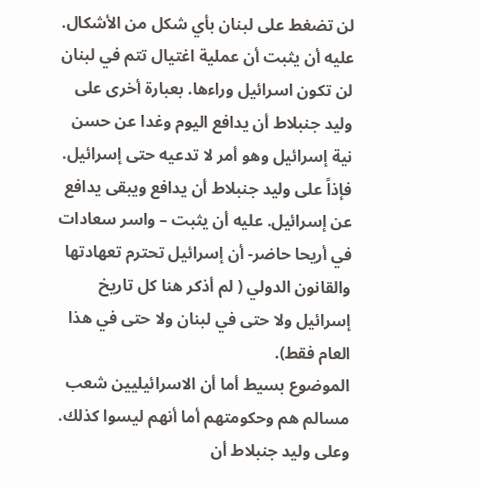لن تضغط على لبنان بأي شكل من الأشكال. عليه أن يثبت أن عملية اغتيال تتم في لبنان لن تكون اسرائيل وراءها. بعبارة أخرى على وليد جنبلاط أن يدافع اليوم وغدا عن حسن نية إسرائيل وهو أمر لا تدعيه حتى إسرائيل. فإذاً على وليد جنبلاط أن يدافع ويبقى يدافع عن إسرائيل. عليه أن يثبت – واسر سعادات في أريحا حاضر- أن إسرائيل تحترم تعهادتها والقانون الدولي ( لم أذكر هنا كل تاريخ إسرائيل ولا حتى في لبنان ولا حتى في هذا العام فقط).
الموضوع بسيط أما أن الاسرائيليين شعب مسالم هم وحكومتهم أما أنهم ليسوا كذلك. وعلى وليد جنبلاط أن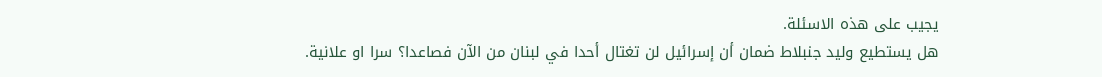يجيب على هذه الاسئلة.
هل يستطيع وليد جنبلاط ضمان أن إسرائيل لن تغتال أحدا في لبنان من الآن فصاعدا؟ سرا او علانية.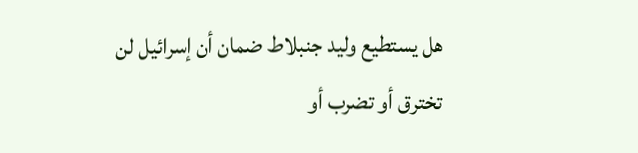هل يستطيع وليد جنبلاط ضمان أن إسرائيل لن تخترق أو تضرب أو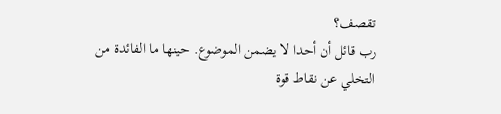تقصف؟
رب قائل أن أحدا لا يضمن الموضوع. حينها ما الفائدة من التخلي عن نقاط قوة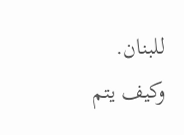للبنان. وكيف يتم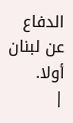الدفاع عن لبنان أولا.
|